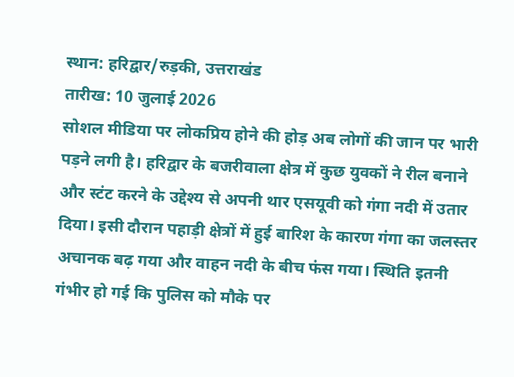स्थान: हरिद्वार/रुड़की, उत्तराखंड
तारीख: 10 जुलाई 2026
सोशल मीडिया पर लोकप्रिय होने की होड़ अब लोगों की जान पर भारी पड़ने लगी है। हरिद्वार के बजरीवाला क्षेत्र में कुछ युवकों ने रील बनाने और स्टंट करने के उद्देश्य से अपनी थार एसयूवी को गंगा नदी में उतार दिया। इसी दौरान पहाड़ी क्षेत्रों में हुई बारिश के कारण गंगा का जलस्तर अचानक बढ़ गया और वाहन नदी के बीच फंस गया। स्थिति इतनी गंभीर हो गई कि पुलिस को मौके पर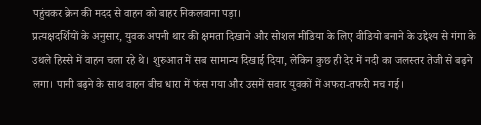पहुंचकर क्रेन की मदद से वाहन को बाहर निकलवाना पड़ा।
प्रत्यक्षदर्शियों के अनुसार, युवक अपनी थार की क्षमता दिखाने और सोशल मीडिया के लिए वीडियो बनाने के उद्देश्य से गंगा के उथले हिस्से में वाहन चला रहे थे। शुरुआत में सब सामान्य दिखाई दिया, लेकिन कुछ ही देर में नदी का जलस्तर तेजी से बढ़ने लगा। पानी बढ़ने के साथ वाहन बीच धारा में फंस गया और उसमें सवार युवकों में अफरा-तफरी मच गई।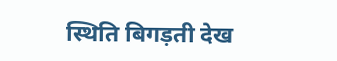स्थिति बिगड़ती देख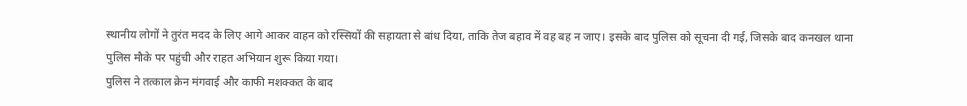स्थानीय लोगों ने तुरंत मदद के लिए आगे आकर वाहन को रस्सियों की सहायता से बांध दिया, ताकि तेज बहाव में वह बह न जाए। इसके बाद पुलिस को सूचना दी गई, जिसके बाद कनखल थाना पुलिस मौके पर पहुंची और राहत अभियान शुरू किया गया।
पुलिस ने तत्काल क्रेन मंगवाई और काफी मशक्कत के बाद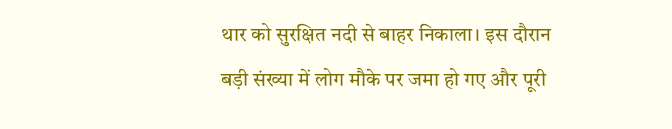थार को सुरक्षित नदी से बाहर निकाला। इस दौरान बड़ी संख्या में लोग मौके पर जमा हो गए और पूरी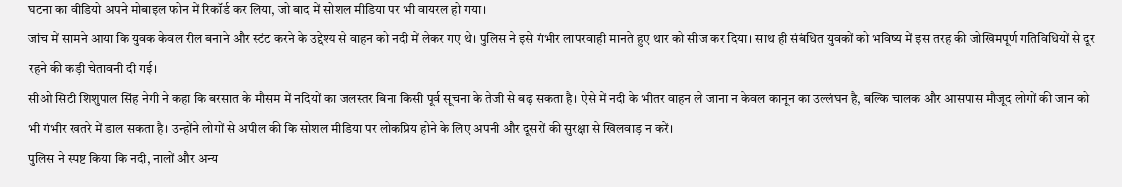घटना का वीडियो अपने मोबाइल फोन में रिकॉर्ड कर लिया, जो बाद में सोशल मीडिया पर भी वायरल हो गया।
जांच में सामने आया कि युवक केवल रील बनाने और स्टंट करने के उद्देश्य से वाहन को नदी में लेकर गए थे। पुलिस ने इसे गंभीर लापरवाही मानते हुए थार को सीज कर दिया। साथ ही संबंधित युवकों को भविष्य में इस तरह की जोखिमपूर्ण गतिविधियों से दूर रहने की कड़ी चेतावनी दी गई।
सीओ सिटी शिशुपाल सिंह नेगी ने कहा कि बरसात के मौसम में नदियों का जलस्तर बिना किसी पूर्व सूचना के तेजी से बढ़ सकता है। ऐसे में नदी के भीतर वाहन ले जाना न केवल कानून का उल्लंघन है, बल्कि चालक और आसपास मौजूद लोगों की जान को भी गंभीर खतरे में डाल सकता है। उन्होंने लोगों से अपील की कि सोशल मीडिया पर लोकप्रिय होने के लिए अपनी और दूसरों की सुरक्षा से खिलवाड़ न करें।
पुलिस ने स्पष्ट किया कि नदी, नालों और अन्य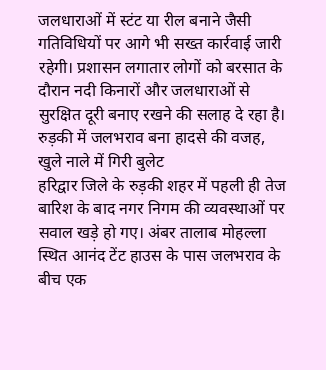जलधाराओं में स्टंट या रील बनाने जैसी गतिविधियों पर आगे भी सख्त कार्रवाई जारी रहेगी। प्रशासन लगातार लोगों को बरसात के दौरान नदी किनारों और जलधाराओं से सुरक्षित दूरी बनाए रखने की सलाह दे रहा है।
रुड़की में जलभराव बना हादसे की वजह, खुले नाले में गिरी बुलेट
हरिद्वार जिले के रुड़की शहर में पहली ही तेज बारिश के बाद नगर निगम की व्यवस्थाओं पर सवाल खड़े हो गए। अंबर तालाब मोहल्ला स्थित आनंद टेंट हाउस के पास जलभराव के बीच एक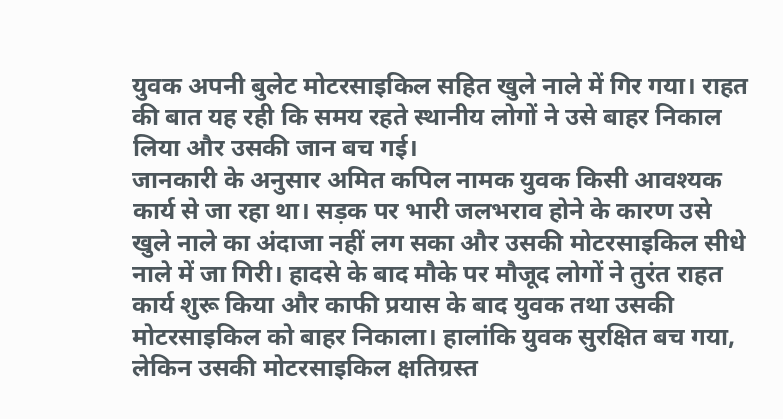युवक अपनी बुलेट मोटरसाइकिल सहित खुले नाले में गिर गया। राहत की बात यह रही कि समय रहते स्थानीय लोगों ने उसे बाहर निकाल लिया और उसकी जान बच गई।
जानकारी के अनुसार अमित कपिल नामक युवक किसी आवश्यक कार्य से जा रहा था। सड़क पर भारी जलभराव होने के कारण उसे खुले नाले का अंदाजा नहीं लग सका और उसकी मोटरसाइकिल सीधे नाले में जा गिरी। हादसे के बाद मौके पर मौजूद लोगों ने तुरंत राहत कार्य शुरू किया और काफी प्रयास के बाद युवक तथा उसकी मोटरसाइकिल को बाहर निकाला। हालांकि युवक सुरक्षित बच गया, लेकिन उसकी मोटरसाइकिल क्षतिग्रस्त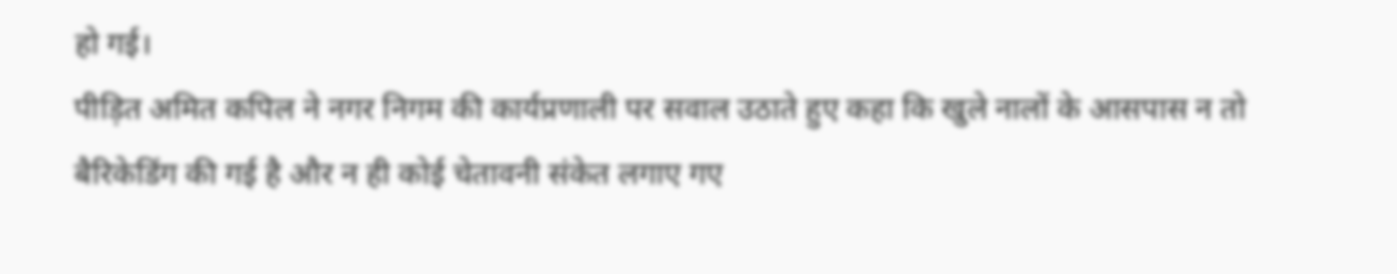हो गई।
पीड़ित अमित कपिल ने नगर निगम की कार्यप्रणाली पर सवाल उठाते हुए कहा कि खुले नालों के आसपास न तो बैरिकेडिंग की गई है और न ही कोई चेतावनी संकेत लगाए गए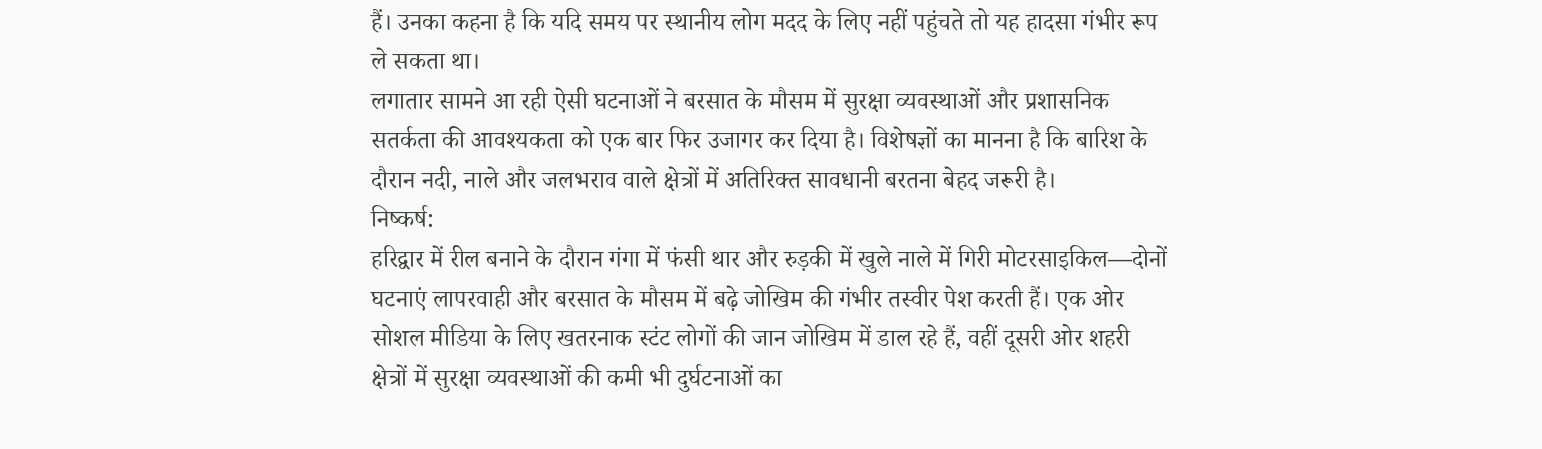हैं। उनका कहना है कि यदि समय पर स्थानीय लोग मदद के लिए नहीं पहुंचते तो यह हादसा गंभीर रूप ले सकता था।
लगातार सामने आ रही ऐसी घटनाओं ने बरसात के मौसम में सुरक्षा व्यवस्थाओं और प्रशासनिक सतर्कता की आवश्यकता को एक बार फिर उजागर कर दिया है। विशेषज्ञों का मानना है कि बारिश के दौरान नदी, नाले और जलभराव वाले क्षेत्रों में अतिरिक्त सावधानी बरतना बेहद जरूरी है।
निष्कर्ष:
हरिद्वार में रील बनाने के दौरान गंगा में फंसी थार और रुड़की में खुले नाले में गिरी मोटरसाइकिल—दोनों घटनाएं लापरवाही और बरसात के मौसम में बढ़े जोखिम की गंभीर तस्वीर पेश करती हैं। एक ओर सोशल मीडिया के लिए खतरनाक स्टंट लोगों की जान जोखिम में डाल रहे हैं, वहीं दूसरी ओर शहरी क्षेत्रों में सुरक्षा व्यवस्थाओं की कमी भी दुर्घटनाओं का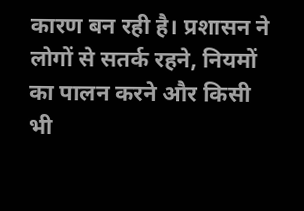कारण बन रही है। प्रशासन ने लोगों से सतर्क रहने, नियमों का पालन करने और किसी भी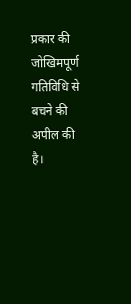प्रकार की जोखिमपूर्ण गतिविधि से बचने की अपील की है।